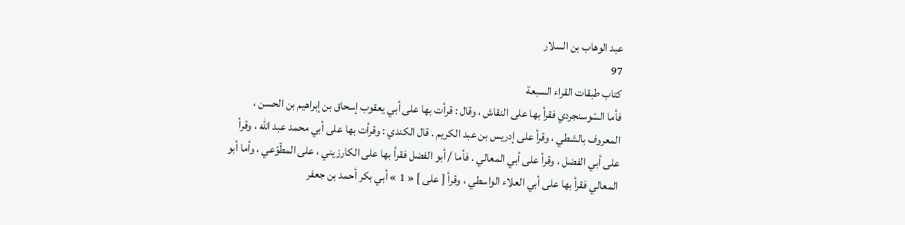عبد الوهاب بن السلار
97
كتاب طبقات القراء السبعة
فأما السّوسنجردي فقرأ بها على النقاش ، وقال : قرأت بها على أبي يعقوب إسحاق بن إبراهيم بن الحسن ، المعروف بالشطي ، وقرأ على إدريس بن عبد الكريم . قال الكندي : وقرأت بها على أبي محمد عبد اللّه ، وقرأ على أبي الفضل ، وقرأ على أبي المعالي . فأما / أبو الفضل فقرأ بها على الكارزيني ، على المطّوّعي ، وأما أبو المعالي فقرأ بها على أبي العلاء الواسطي ، وقرأ [ على ] « 1 » أبي بكر أحمد بن جعفر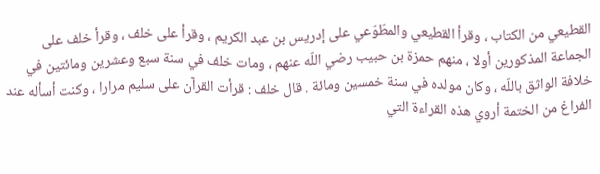القطيعي من الكتاب ، وقرأ القطيعي والمطّوّعي على إدريس بن عبد الكريم ، وقرأ على خلف ، وقرأ خلف على الجماعة المذكورين أولا ، منهم حمزة بن حبيب رضي اللّه عنهم ، ومات خلف في سنة سبع وعشرين ومائتين في خلافة الواثق باللّه ، وكان مولده في سنة خمسين ومائة . قال خلف : قرأت القرآن على سليم مرارا ، وكنت أسأله عند الفراغ من الختمة أروي هذه القراءة التي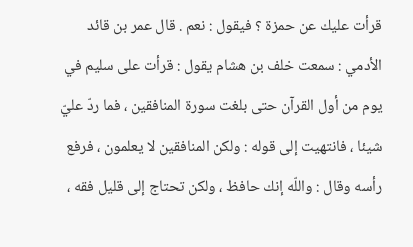قرأت عليك عن حمزة ؟ فيقول : نعم . قال عمر بن قائد الأدمي : سمعت خلف بن هشام يقول : قرأت على سليم في يوم من أول القرآن حتى بلغت سورة المنافقين ، فما ردّ عليّ شيئا ، فانتهيت إلى قوله : ولكن المنافقين لا يعلمون ، فرفع رأسه وقال : واللّه إنك حافظ ، ولكن تحتاج إلى قليل فقه ،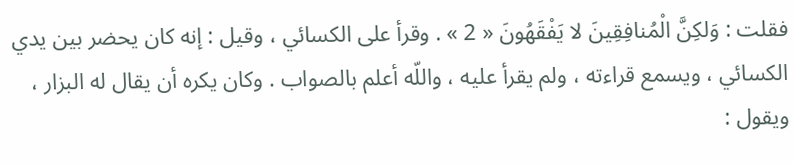فقلت : وَلكِنَّ الْمُنافِقِينَ لا يَفْقَهُونَ « 2 » . وقرأ على الكسائي ، وقيل : إنه كان يحضر بين يدي الكسائي ، ويسمع قراءته ، ولم يقرأ عليه ، واللّه أعلم بالصواب . وكان يكره أن يقال له البزار ، ويقول :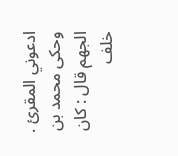ادعوني المقرئ . وحكى محمد بن الجهم قال : كان خلف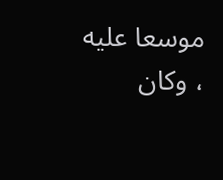موسعا عليه ، وكان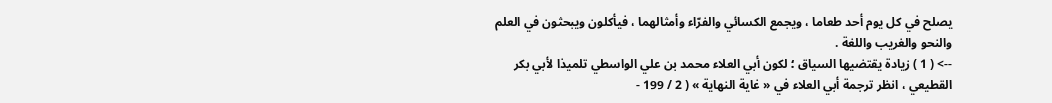يصلح في كل يوم أحد طعاما ، ويجمع الكسائي والفرّاء وأمثالهما ، فيأكلون ويبحثون في العلم والنحو والغريب واللغة .
--> ( 1 ) زيادة يقتضيها السياق ؛ لكون أبي العلاء محمد بن علي الواسطي تلميذا لأبي بكر القطيعي ، انظر ترجمة أبي العلاء في « غاية النهاية » ( 2 / 199 -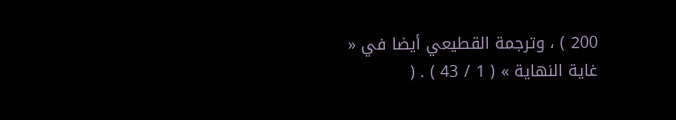200 ) ، وترجمة القطيعي أيضا في « غاية النهاية » ( 1 / 43 ) . (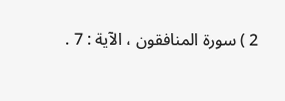2 ) سورة المنافقون ، الآية : 7 .